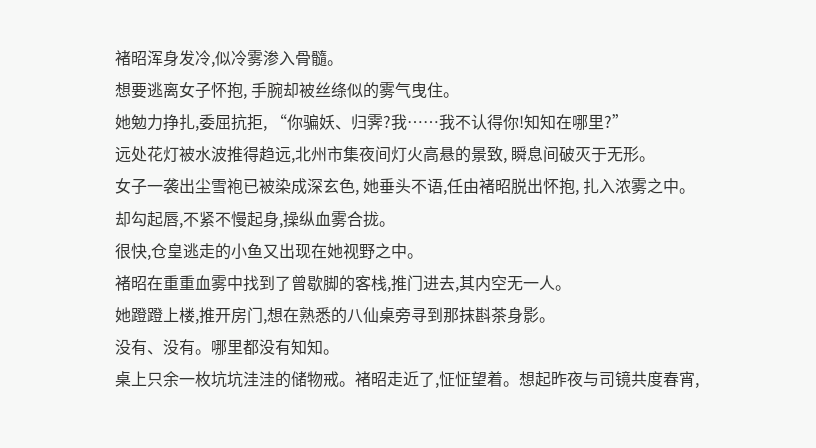褚昭浑身发冷,似冷雾渗入骨髓。
想要逃离女子怀抱, 手腕却被丝绦似的雾气曳住。
她勉力挣扎,委屈抗拒, “你骗妖、归霁?我……我不认得你!知知在哪里?”
远处花灯被水波推得趋远,北州市集夜间灯火高悬的景致, 瞬息间破灭于无形。
女子一袭出尘雪袍已被染成深玄色, 她垂头不语,任由褚昭脱出怀抱, 扎入浓雾之中。
却勾起唇,不紧不慢起身,操纵血雾合拢。
很快,仓皇逃走的小鱼又出现在她视野之中。
褚昭在重重血雾中找到了曾歇脚的客栈,推门进去,其内空无一人。
她蹬蹬上楼,推开房门,想在熟悉的八仙桌旁寻到那抹斟茶身影。
没有、没有。哪里都没有知知。
桌上只余一枚坑坑洼洼的储物戒。褚昭走近了,怔怔望着。想起昨夜与司镜共度春宵,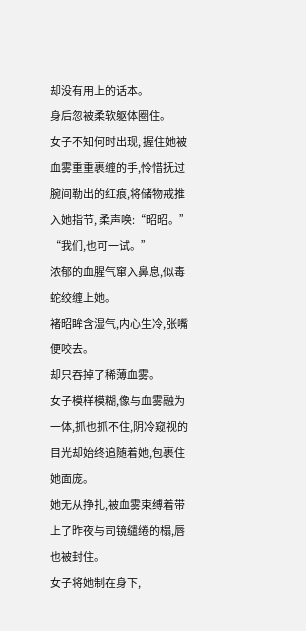却没有用上的话本。
身后忽被柔软躯体圈住。
女子不知何时出现, 握住她被血雾重重裹缠的手,怜惜抚过腕间勒出的红痕,将储物戒推入她指节, 柔声唤:“昭昭。”
“我们,也可一试。”
浓郁的血腥气窜入鼻息,似毒蛇绞缠上她。
褚昭眸含湿气,内心生冷,张嘴便咬去。
却只吞掉了稀薄血雾。
女子模样模糊,像与血雾融为一体,抓也抓不住,阴冷窥视的目光却始终追随着她,包裹住她面庞。
她无从挣扎,被血雾束缚着带上了昨夜与司镜缱绻的榻,唇也被封住。
女子将她制在身下,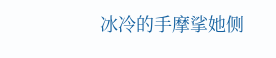冰冷的手摩挲她侧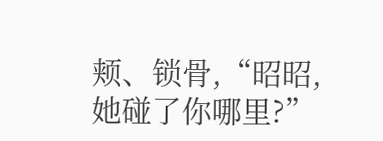颊、锁骨,“昭昭,她碰了你哪里?”